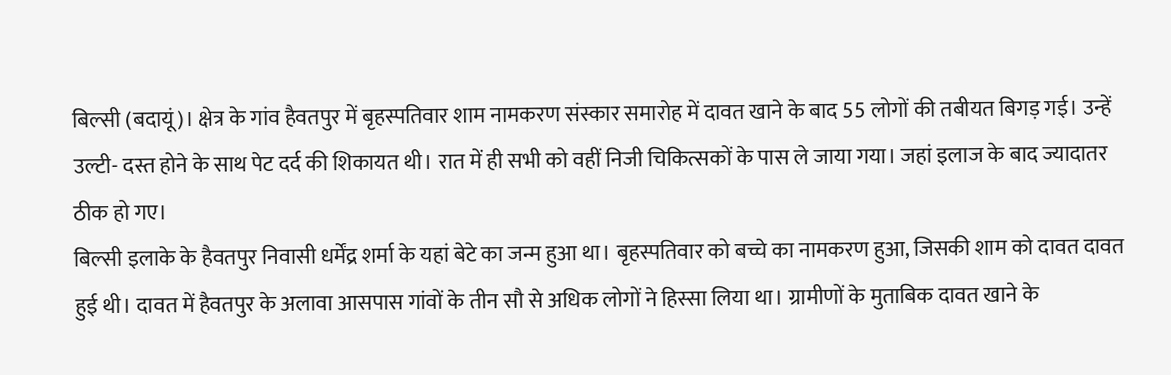बिल्सी (बदायूं)। क्षेत्र के गांव हैवतपुर में बृहस्पतिवार शाम नामकरण संस्कार समारोह में दावत खाने के बाद 55 लोगों की तबीयत बिगड़ गई। उन्हें उल्टी- दस्त होने के साथ पेट दर्द की शिकायत थी। रात में ही सभी को वहीं निजी चिकित्सकों के पास ले जाया गया। जहां इलाज के बाद ज्यादातर ठीक हो गए।
बिल्सी इलाके के हैवतपुर निवासी धर्मेंद्र शर्मा के यहां बेटे का जन्म हुआ था। बृहस्पतिवार को बच्चे का नामकरण हुआ, जिसकी शाम को दावत दावत हुई थी। दावत में हैवतपुर के अलावा आसपास गांवों के तीन सौ से अधिक लोगों ने हिस्सा लिया था। ग्रामीणों के मुताबिक दावत खाने के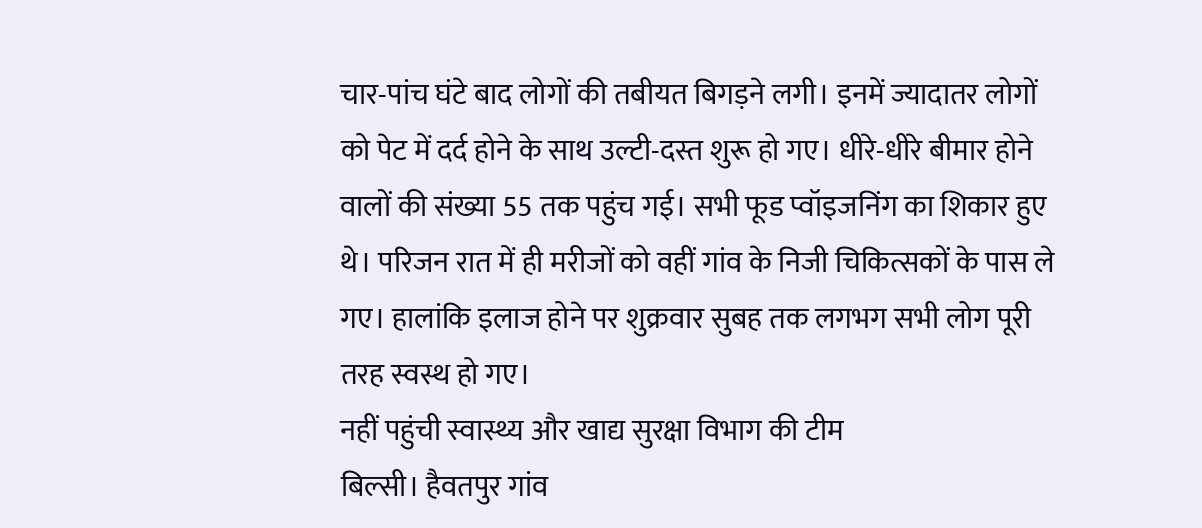चार-पांच घंटे बाद लोगों की तबीयत बिगड़ने लगी। इनमें ज्यादातर लोगों को पेट में दर्द होने के साथ उल्टी-दस्त शुरू हो गए। धीरे-धीरे बीमार होने वालों की संख्या 55 तक पहुंच गई। सभी फूड प्वॉइजनिंग का शिकार हुए थे। परिजन रात में ही मरीजों को वहीं गांव के निजी चिकित्सकों के पास ले गए। हालांकि इलाज होने पर शुक्रवार सुबह तक लगभग सभी लोग पूरी तरह स्वस्थ हो गए।
नहीं पहुंची स्वास्थ्य और खाद्य सुरक्षा विभाग की टीम
बिल्सी। हैवतपुर गांव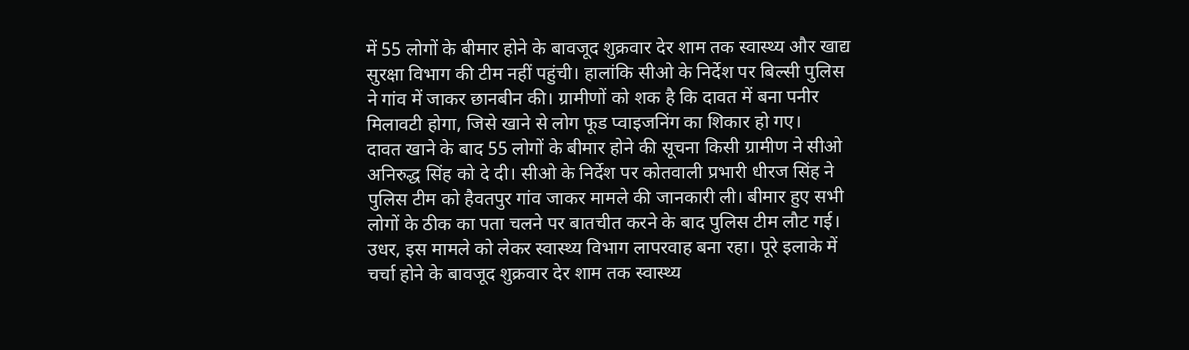में 55 लोगों के बीमार होने के बावजूद शुक्रवार देर शाम तक स्वास्थ्य और खाद्य सुरक्षा विभाग की टीम नहीं पहुंची। हालांकि सीओ के निर्देश पर बिल्सी पुलिस ने गांव में जाकर छानबीन की। ग्रामीणों को शक है कि दावत में बना पनीर मिलावटी होगा, जिसे खाने से लोग फूड प्वाइजनिंग का शिकार हो गए।
दावत खाने के बाद 55 लोगों के बीमार होने की सूचना किसी ग्रामीण ने सीओ अनिरुद्ध सिंह को दे दी। सीओ के निर्देश पर कोतवाली प्रभारी धीरज सिंह ने पुलिस टीम को हैवतपुर गांव जाकर मामले की जानकारी ली। बीमार हुए सभी लोगों के ठीक का पता चलने पर बातचीत करने के बाद पुलिस टीम लौट गई। उधर, इस मामले को लेकर स्वास्थ्य विभाग लापरवाह बना रहा। पूरे इलाके में चर्चा होने के बावजूद शुक्रवार देर शाम तक स्वास्थ्य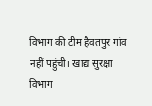विभाग की टीम हैवतपुर गांव नहीं पहुंची। खाद्य सुरक्षा विभाग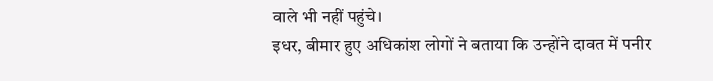वाले भी नहीं पहुंचे।
इधर, बीमार हुए अधिकांश लोगों ने बताया कि उन्होंने दावत में पनीर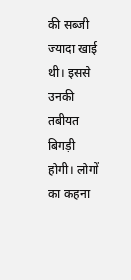की सब्जी ज्यादा खाई थी। इससे उनकी तबीयत बिगड़ी होगी। लोगों का कहना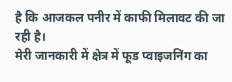है कि आजकल पनीर में काफी मिलावट की जा रही है।
मेरी जानकारी में क्षेत्र में फूड प्वाइजनिंग का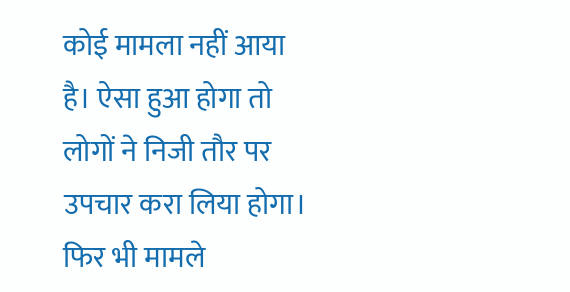कोई मामला नहीं आया है। ऐसा हुआ होगा तो लोगों ने निजी तौर पर उपचार करा लिया होगा। फिर भी मामले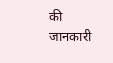की जानकारी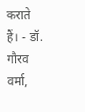कराते हैं। - डॉ. गौरव वर्मा,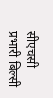सीएचसी प्रभारी बिल्सी